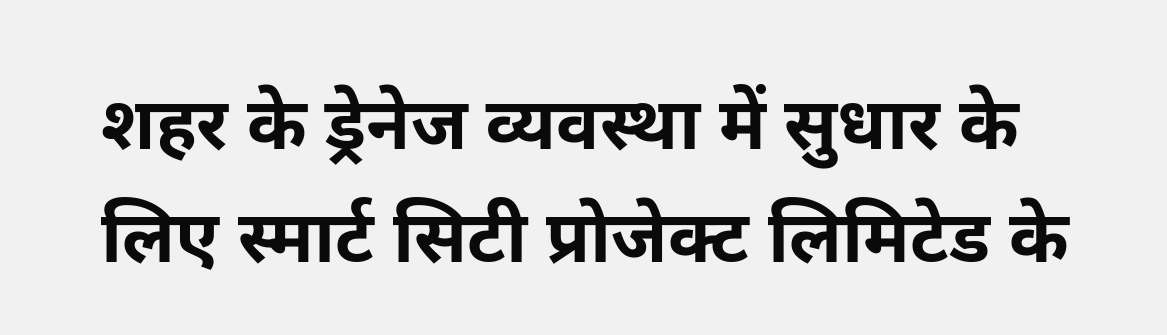शहर के ड्रेनेज व्यवस्था में सुधार के लिए स्मार्ट सिटी प्रोजेक्ट लिमिटेड के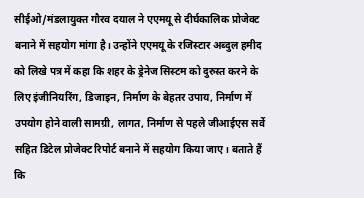सीईओ/मंडलायुक्त गौरव दयाल ने एएमयू से दीर्घकालिक प्रोजेक्ट बनाने में सहयोग मांगा है। उन्होंने एएमयू के रजिस्टार अब्दुल हमीद को लिखे पत्र में कहा कि शहर के ड्रेनेज सिस्टम को दुरुस्त करने के लिए इंजीनियरिंग, डिजाइन, निर्माण के बेहतर उपाय, निर्माण में उपयोग होने वाली सामग्री, लागत, निर्माण से पहले जीआईएस सर्वे सहित डिटेल प्रोजेक्ट रिपोर्ट बनाने में सहयोग किया जाए। बताते हैं कि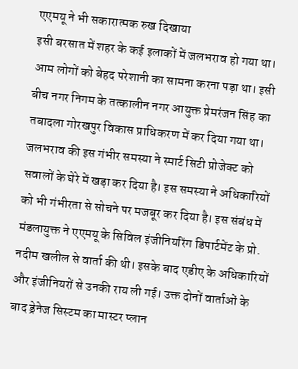एएमयू ने भी सकारात्मक रुख दिखाया
इसी बरसात में शहर के कई इलाकों में जलभराव हो गया था। आम लोगों को बेहद परेशानी का सामना करना पड़ा था। इसी बीच नगर निगम के तत्कालीन नगर आयुक्त प्रेमरंजन सिंह का तबादला गोरखपुर विकास प्राधिकरण में कर दिया गया था। जलभराव की इस गंभीर समस्या ने स्मार्ट सिटी प्रोजेक्ट को सवालों के घेरे में खड़ा कर दिया है। इस समस्या ने अधिकारियों को भी गंभीरता से सोचने पर मजबूर कर दिया है। इस संबंध में मंडलायुक्त ने एएमयू के सिविल इंजीनियरिंग डिपार्टमेंट के प्रो. नदीम खलील से वार्ता की थी। इसके बाद एडीए के अधिकारियों और इंजीनियरों से उनकी राय ली गई। उक्त दोनों वार्ताओं के बाद ड्रेनेज सिस्टम का मास्टर प्लान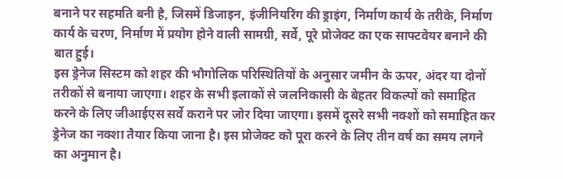बनाने पर सहमति बनी है, जिसमें डिजाइन, इंजीनियरिंग की ड्राइंग, निर्माण कार्य के तरीके, निर्माण कार्य के चरण, निर्माण में प्रयोग होने वाली सामग्री, सर्वे, पूरे प्रोजेक्ट का एक साफ्टवेयर बनाने की बात हुई।
इस ड्रेनेज सिस्टम को शहर की भौगोलिक परिस्थितियों के अनुसार जमीन के ऊपर, अंदर या दोनों तरीकों से बनाया जाएगा। शहर के सभी इलाकों से जलनिकासी के बेहतर विकल्पों को समाहित करने के लिए जीआईएस सर्वे कराने पर जोर दिया जाएगा। इसमें दूसरे सभी नक्शों को समाहित कर ड्रेनेज का नक्शा तैयार किया जाना है। इस प्रोजेक्ट को पूरा करने के लिए तीन वर्ष का समय लगने का अनुमान है।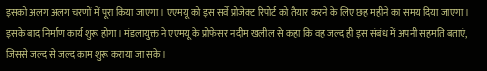इसको अलग अलग चरणों में पूरा किया जाएगा। एएमयू को इस सर्वे प्रोजेक्ट रिपोर्ट को तैयार करने के लिए छह महीने का समय दिया जाएगा। इसके बाद निर्माण कार्य शुरू होगा। मंडलायुक्त ने एएमयू के प्रोफेसर नदीम खलील से कहा कि वह जल्द ही इस संबंध में अपनी सहमति बताएं, जिससे जल्द से जल्द काम शुरू कराया जा सके।